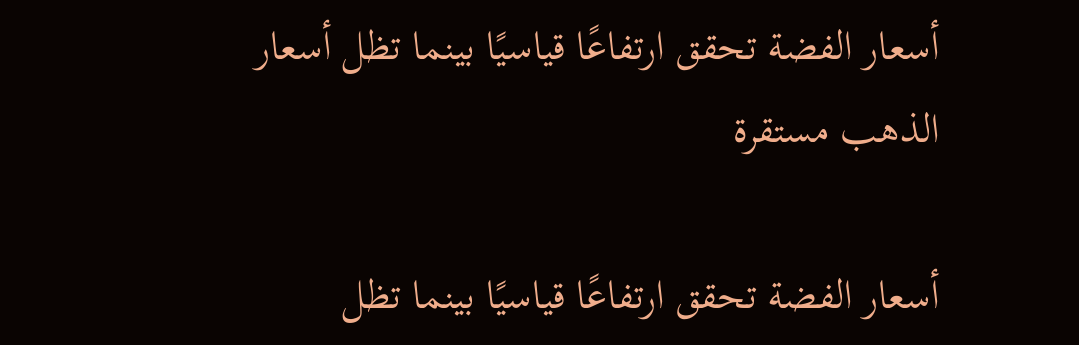أسعار الفضة تحقق ارتفاعًا قياسيًا بينما تظل أسعار الذهب مستقرة

أسعار الفضة تحقق ارتفاعًا قياسيًا بينما تظل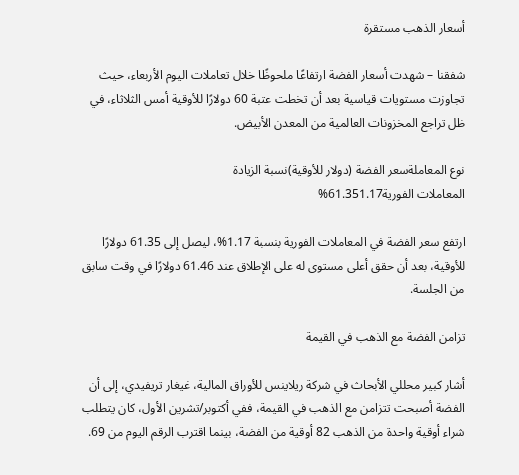أسعار الذهب مستقرة

شفقنا – شهدت أسعار الفضة ارتفاعًا ملحوظًا خلال تعاملات اليوم الأربعاء، حيث تجاوزت مستويات قياسية بعد أن تخطت عتبة 60 دولارًا للأوقية أمس الثلاثاء، في ظل تراجع المخزونات العالمية من المعدن الأبيض.

نوع المعاملةسعر الفضة (دولار للأوقية)نسبة الزيادة
المعاملات الفورية61.351.17%

ارتفع سعر الفضة في المعاملات الفورية بنسبة 1.17%، ليصل إلى 61.35 دولارًا للأوقية، بعد أن حقق أعلى مستوى له على الإطلاق عند 61.46 دولارًا في وقت سابق من الجلسة.

تزامن الفضة مع الذهب في القيمة

أشار كبير محللي الأبحاث في شركة ريلاينس للأوراق المالية، غيغار تريفيدي، إلى أن الفضة أصبحت تتزامن مع الذهب في القيمة، ففي أكتوبر/تشرين الأول، كان يتطلب شراء أوقية واحدة من الذهب 82 أوقية من الفضة، بينما اقترب الرقم اليوم من 69.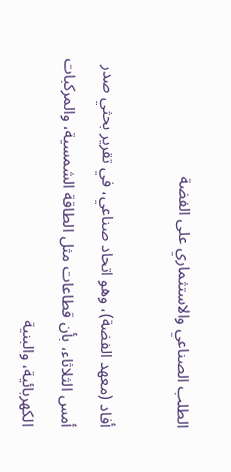الطلب الصناعي والاستثماري على الفضة

أفاد (معهد الفضة)، وهو اتحاد صناعي، في تقرير بحثي صدر أمس الثلاثاء، بأن قطاعات مثل الطاقة الشمسية، والمركبات الكهربائية، والبنية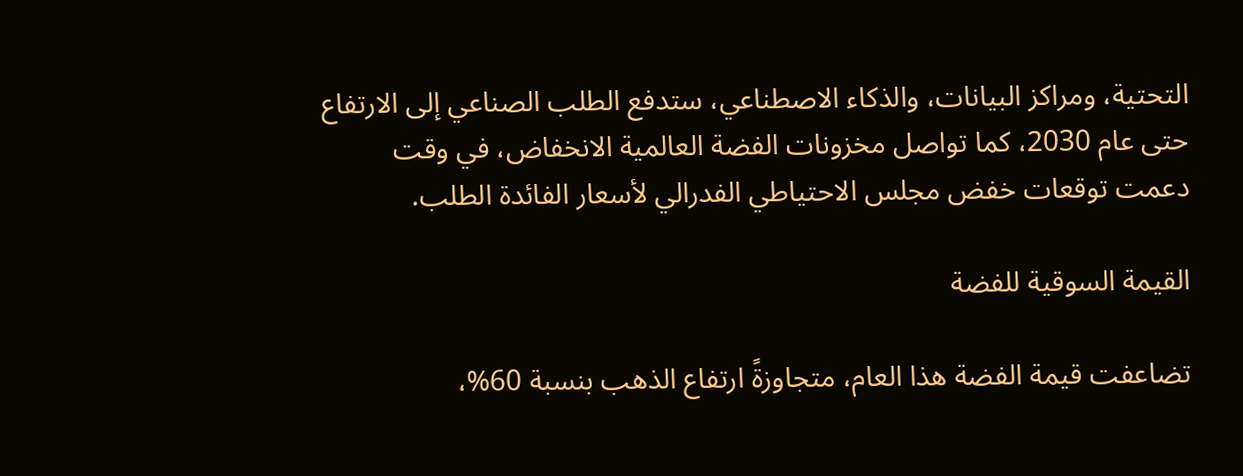التحتية، ومراكز البيانات، والذكاء الاصطناعي، ستدفع الطلب الصناعي إلى الارتفاع حتى عام 2030، كما تواصل مخزونات الفضة العالمية الانخفاض، في وقت دعمت توقعات خفض مجلس الاحتياطي الفدرالي لأسعار الفائدة الطلب.

القيمة السوقية للفضة

تضاعفت قيمة الفضة هذا العام، متجاوزةً ارتفاع الذهب بنسبة 60%،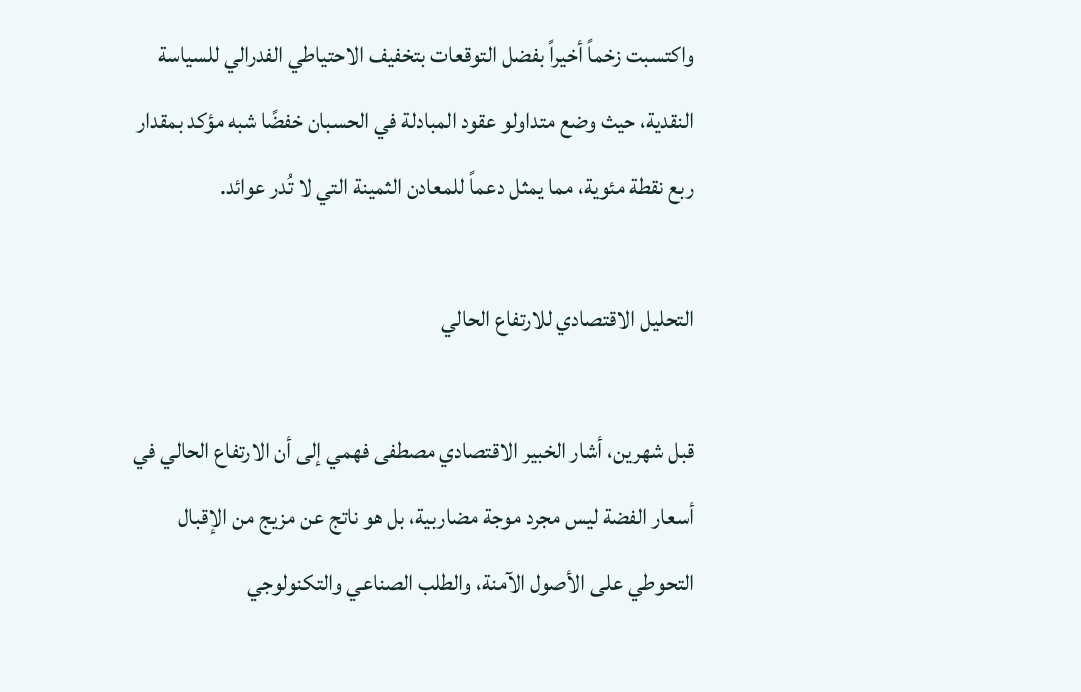واكتسبت زخماً أخيراً بفضل التوقعات بتخفيف الاحتياطي الفدرالي للسياسة النقدية، حيث وضع متداولو عقود المبادلة في الحسبان خفضًا شبه مؤكد بمقدار ربع نقطة مئوية، مما يمثل دعماً للمعادن الثمينة التي لا تُدر عوائد.

التحليل الاقتصادي للارتفاع الحالي

قبل شهرين، أشار الخبير الاقتصادي مصطفى فهمي إلى أن الارتفاع الحالي في أسعار الفضة ليس مجرد موجة مضاربية، بل هو ناتج عن مزيج من الإقبال التحوطي على الأصول الآمنة، والطلب الصناعي والتكنولوجي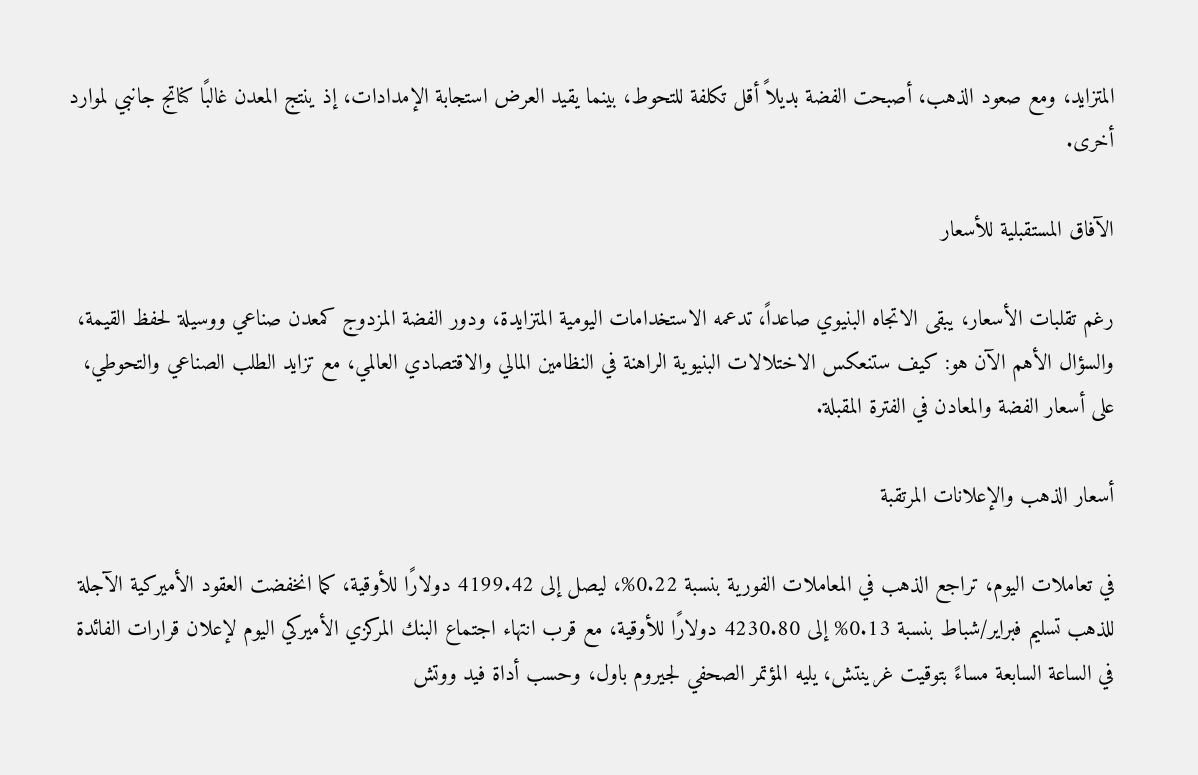المتزايد، ومع صعود الذهب، أصبحت الفضة بديلاً أقل تكلفة للتحوط، بينما يقيد العرض استجابة الإمدادات، إذ ينتج المعدن غالبًا كناتج جانبي لموارد أخرى.

الآفاق المستقبلية للأسعار

رغم تقلبات الأسعار، يبقى الاتجاه البنيوي صاعداً، تدعمه الاستخدامات اليومية المتزايدة، ودور الفضة المزدوج كمعدن صناعي ووسيلة لحفظ القيمة، والسؤال الأهم الآن هو: كيف ستنعكس الاختلالات البنيوية الراهنة في النظامين المالي والاقتصادي العالمي، مع تزايد الطلب الصناعي والتحوطي، على أسعار الفضة والمعادن في الفترة المقبلة.

أسعار الذهب والإعلانات المرتقبة

في تعاملات اليوم، تراجع الذهب في المعاملات الفورية بنسبة 0.22%، ليصل إلى 4199.42 دولارًا للأوقية، كما انخفضت العقود الأميركية الآجلة للذهب تسليم فبراير/شباط بنسبة 0.13% إلى 4230.80 دولارًا للأوقية، مع قرب انتهاء اجتماع البنك المركزي الأميركي اليوم لإعلان قرارات الفائدة في الساعة السابعة مساءً بتوقيت غرينتش، يليه المؤتمر الصحفي لجيروم باول، وحسب أداة فيد ووتش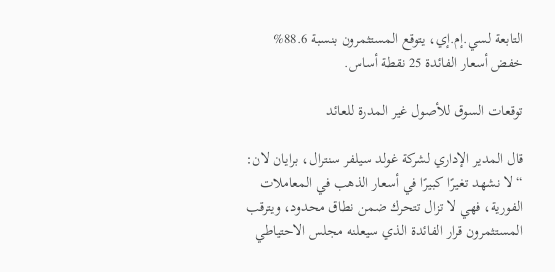التابعة لسي.إم.إي، يتوقع المستثمرون بنسبة 88.6% خفض أسعار الفائدة 25 نقطة أساس.

توقعات السوق للأصول غير المدرة للعائد

قال المدير الإداري لشركة غولد سيلفر سنترال، برايان لان: “لا نشهد تغيرًا كبيرًا في أسعار الذهب في المعاملات الفورية، فهي لا تزال تتحرك ضمن نطاق محدود، ويترقب المستثمرون قرار الفائدة الذي سيعلنه مجلس الاحتياطي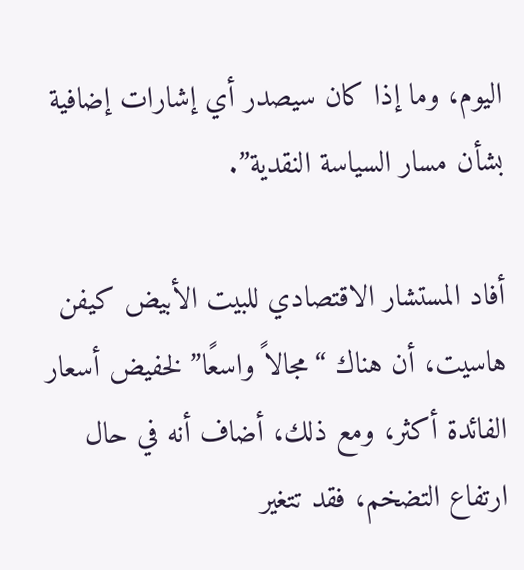اليوم، وما إذا كان سيصدر أي إشارات إضافية بشأن مسار السياسة النقدية”.

أفاد المستشار الاقتصادي للبيت الأبيض كيفن هاسيت، أن هناك “مجالاً واسعًا” لخفيض أسعار الفائدة أكثر، ومع ذلك، أضاف أنه في حال ارتفاع التضخم، فقد تتغير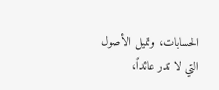الحسابات، وتميل الأصول التي لا تدر عائداً،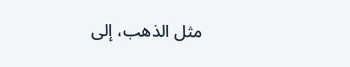مثل الذهب، إلى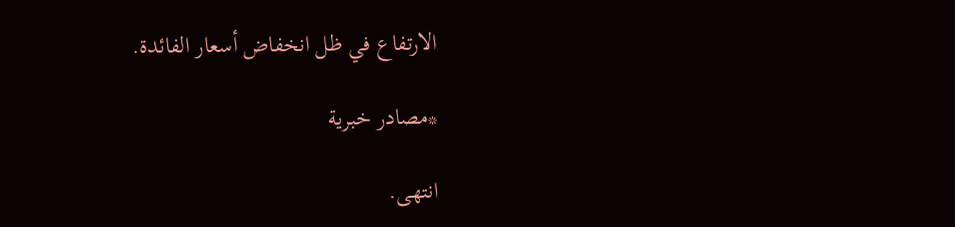الارتفاع في ظل انخفاض أسعار الفائدة.

*مصادر خبرية

انتهى.